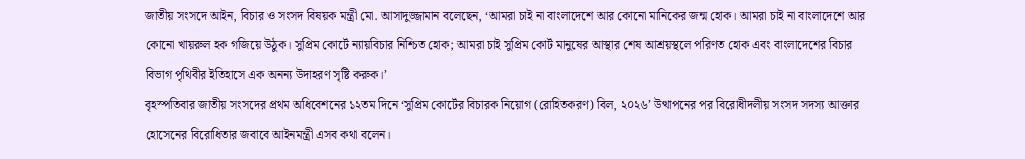জাতীয় সংসদে আইন, বিচার ও সংসদ বিষয়ক মন্ত্রী মো. আসাদুজ্জামান বলেছেন, ‘আমরা চাই না বাংলাদেশে আর কোনো মানিকের জন্ম হোক। আমরা চাই না বাংলাদেশে আর কোনো খায়রুল হক গজিয়ে উঠুক। সুপ্রিম কোর্টে ন্যায়বিচার নিশ্চিত হোক; আমরা চাই সুপ্রিম কোর্ট মানুষের আস্থার শেষ আশ্রয়স্থলে পরিণত হোক এবং বাংলাদেশের বিচার বিভাগ পৃথিবীর ইতিহাসে এক অনন্য উদাহরণ সৃষ্টি করুক।’
বৃহস্পতিবার জাতীয় সংসদের প্রথম অধিবেশনের ১২তম দিনে ‘সুপ্রিম কোর্টের বিচারক নিয়োগ (রোহিতকরণ) বিল, ২০২৬’ উত্থাপনের পর বিরোধীদলীয় সংসদ সদস্য আক্তার হোসেনের বিরোধিতার জবাবে আইনমন্ত্রী এসব কথা বলেন।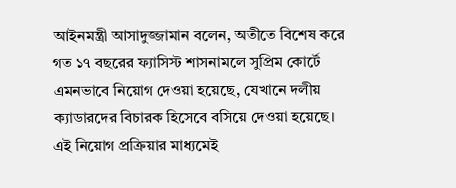আইনমন্ত্রী আসাদুজ্জামান বলেন, অতীতে বিশেষ করে গত ১৭ বছরের ফ্যাসিস্ট শাসনামলে সুপ্রিম কোর্টে এমনভাবে নিয়োগ দেওয়া হয়েছে, যেখানে দলীয় ক্যাডারদের বিচারক হিসেবে বসিয়ে দেওয়া হয়েছে। এই নিয়োগ প্রক্রিয়ার মাধ্যমেই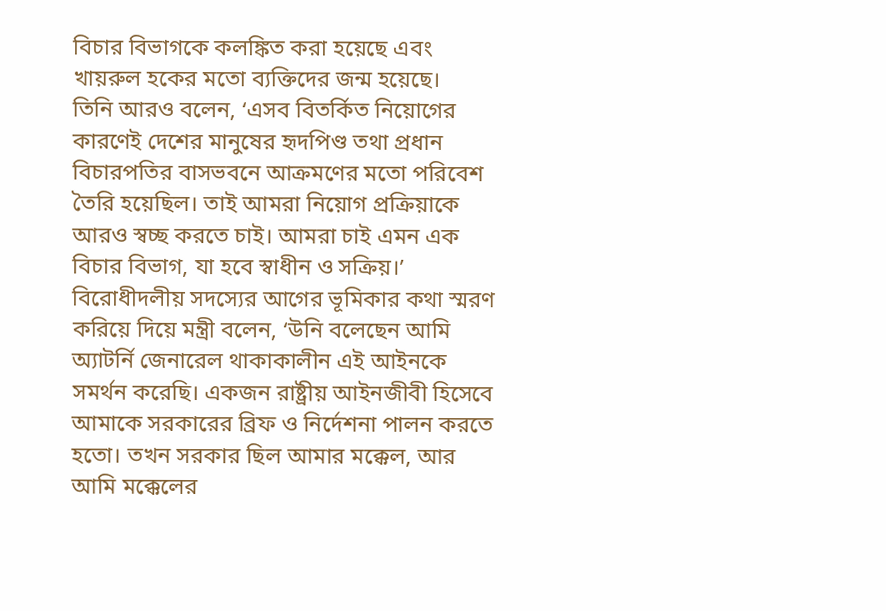বিচার বিভাগকে কলঙ্কিত করা হয়েছে এবং খায়রুল হকের মতো ব্যক্তিদের জন্ম হয়েছে।
তিনি আরও বলেন, ‘এসব বিতর্কিত নিয়োগের কারণেই দেশের মানুষের হৃদপিণ্ড তথা প্রধান বিচারপতির বাসভবনে আক্রমণের মতো পরিবেশ তৈরি হয়েছিল। তাই আমরা নিয়োগ প্রক্রিয়াকে আরও স্বচ্ছ করতে চাই। আমরা চাই এমন এক বিচার বিভাগ, যা হবে স্বাধীন ও সক্রিয়।’
বিরোধীদলীয় সদস্যের আগের ভূমিকার কথা স্মরণ করিয়ে দিয়ে মন্ত্রী বলেন, ‘উনি বলেছেন আমি অ্যাটর্নি জেনারেল থাকাকালীন এই আইনকে সমর্থন করেছি। একজন রাষ্ট্রীয় আইনজীবী হিসেবে আমাকে সরকারের ব্রিফ ও নির্দেশনা পালন করতে হতো। তখন সরকার ছিল আমার মক্কেল, আর আমি মক্কেলের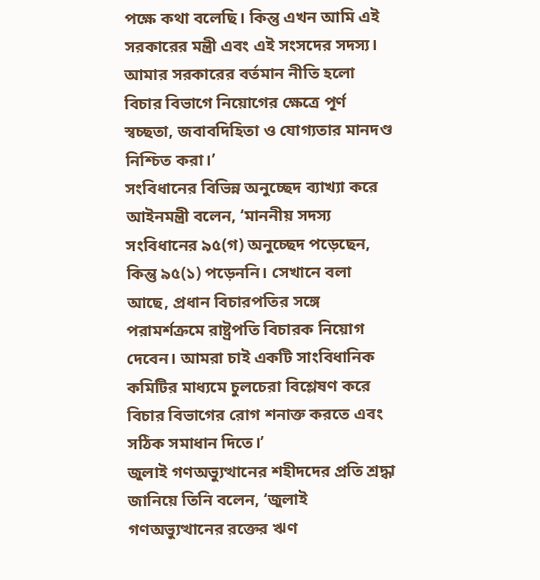পক্ষে কথা বলেছি। কিন্তু এখন আমি এই সরকারের মন্ত্রী এবং এই সংসদের সদস্য। আমার সরকারের বর্তমান নীতি হলো বিচার বিভাগে নিয়োগের ক্ষেত্রে পূর্ণ স্বচ্ছতা, জবাবদিহিতা ও যোগ্যতার মানদণ্ড নিশ্চিত করা।’
সংবিধানের বিভিন্ন অনুচ্ছেদ ব্যাখ্যা করে আইনমন্ত্রী বলেন, ‘মাননীয় সদস্য সংবিধানের ৯৫(গ) অনুচ্ছেদ পড়েছেন, কিন্তু ৯৫(১) পড়েননি। সেখানে বলা আছে, প্রধান বিচারপতির সঙ্গে পরামর্শক্রমে রাষ্ট্রপতি বিচারক নিয়োগ দেবেন। আমরা চাই একটি সাংবিধানিক কমিটির মাধ্যমে চুলচেরা বিশ্লেষণ করে বিচার বিভাগের রোগ শনাক্ত করতে এবং সঠিক সমাধান দিতে।’
জুলাই গণঅভ্যুত্থানের শহীদদের প্রতি শ্রদ্ধা জানিয়ে তিনি বলেন, ‘জুলাই গণঅভ্যুত্থানের রক্তের ঋণ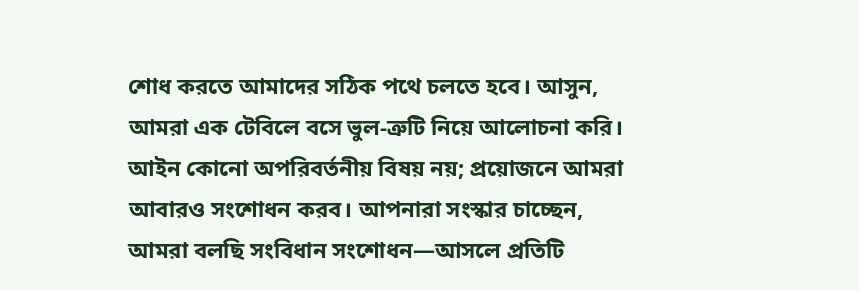শোধ করতে আমাদের সঠিক পথে চলতে হবে। আসুন, আমরা এক টেবিলে বসে ভুল-ত্রুটি নিয়ে আলোচনা করি। আইন কোনো অপরিবর্তনীয় বিষয় নয়; প্রয়োজনে আমরা আবারও সংশোধন করব। আপনারা সংস্কার চাচ্ছেন, আমরা বলছি সংবিধান সংশোধন—আসলে প্রতিটি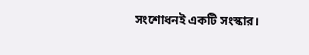সংশোধনই একটি সংস্কার।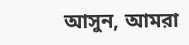আসুন, আমরা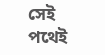সেই পথেই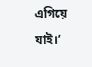এগিয়ে যাই।’